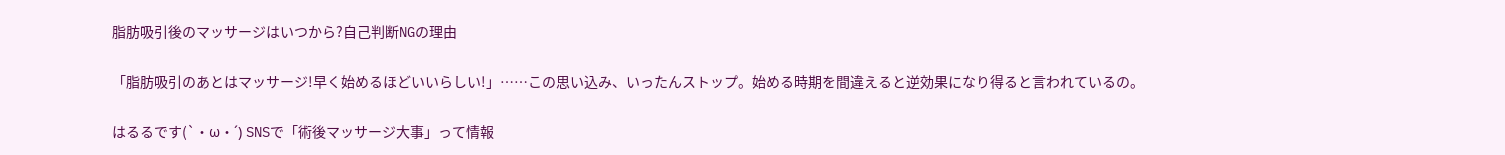脂肪吸引後のマッサージはいつから?自己判断NGの理由

「脂肪吸引のあとはマッサージ!早く始めるほどいいらしい!」……この思い込み、いったんストップ。始める時期を間違えると逆効果になり得ると言われているの。

はるるです(`・ω・´) SNSで「術後マッサージ大事」って情報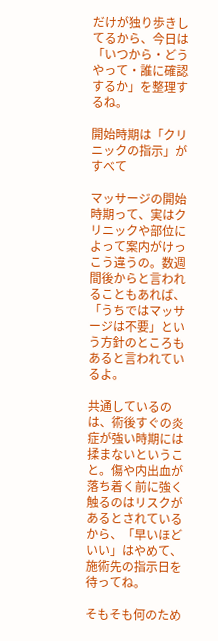だけが独り歩きしてるから、今日は「いつから・どうやって・誰に確認するか」を整理するね。

開始時期は「クリニックの指示」がすべて

マッサージの開始時期って、実はクリニックや部位によって案内がけっこう違うの。数週間後からと言われることもあれば、「うちではマッサージは不要」という方針のところもあると言われているよ。

共通しているのは、術後すぐの炎症が強い時期には揉まないということ。傷や内出血が落ち着く前に強く触るのはリスクがあるとされているから、「早いほどいい」はやめて、施術先の指示日を待ってね。

そもそも何のため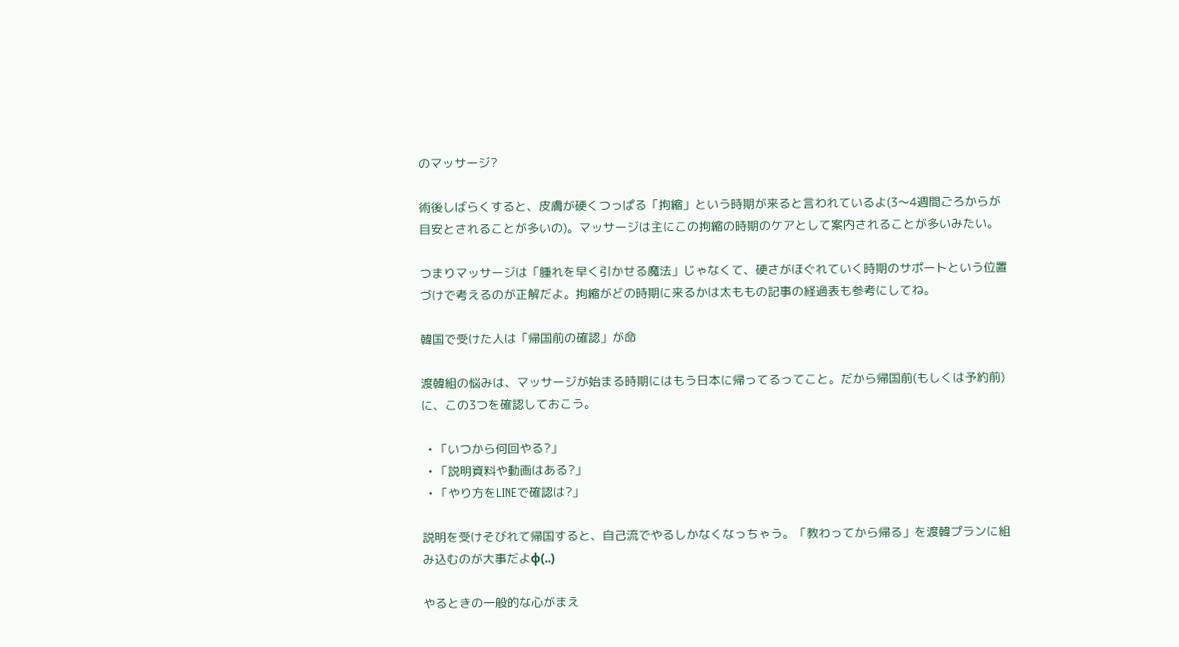のマッサージ?

術後しばらくすると、皮膚が硬くつっぱる「拘縮」という時期が来ると言われているよ(3〜4週間ごろからが目安とされることが多いの)。マッサージは主にこの拘縮の時期のケアとして案内されることが多いみたい。

つまりマッサージは「腫れを早く引かせる魔法」じゃなくて、硬さがほぐれていく時期のサポートという位置づけで考えるのが正解だよ。拘縮がどの時期に来るかは太ももの記事の経過表も参考にしてね。

韓国で受けた人は「帰国前の確認」が命

渡韓組の悩みは、マッサージが始まる時期にはもう日本に帰ってるってこと。だから帰国前(もしくは予約前)に、この3つを確認しておこう。

  • 「いつから何回やる?」
  • 「説明資料や動画はある?」
  • 「やり方をLINEで確認は?」

説明を受けそびれて帰国すると、自己流でやるしかなくなっちゃう。「教わってから帰る」を渡韓プランに組み込むのが大事だよφ(..)

やるときの一般的な心がまえ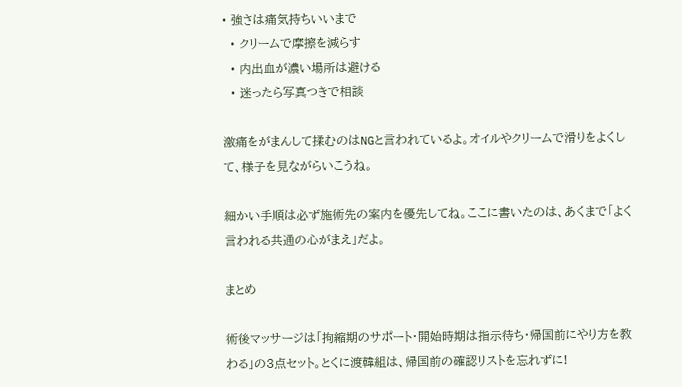• 強さは痛気持ちいいまで
  • クリームで摩擦を減らす
  • 内出血が濃い場所は避ける
  • 迷ったら写真つきで相談

激痛をがまんして揉むのはNGと言われているよ。オイルやクリームで滑りをよくして、様子を見ながらいこうね。

細かい手順は必ず施術先の案内を優先してね。ここに書いたのは、あくまで「よく言われる共通の心がまえ」だよ。

まとめ

術後マッサージは「拘縮期のサポート・開始時期は指示待ち・帰国前にやり方を教わる」の3点セット。とくに渡韓組は、帰国前の確認リストを忘れずに!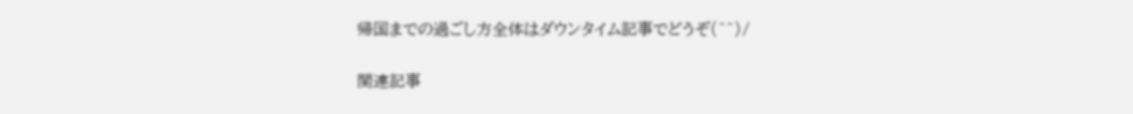帰国までの過ごし方全体はダウンタイム記事でどうぞ(^^)/

関連記事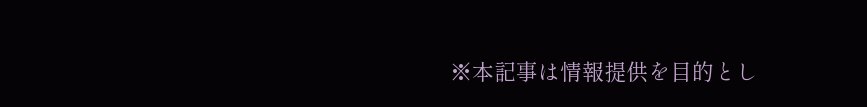※本記事は情報提供を目的とし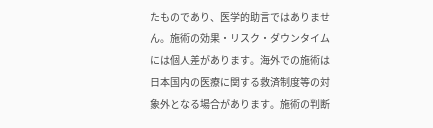たものであり、医学的助言ではありません。施術の効果・リスク・ダウンタイムには個人差があります。海外での施術は日本国内の医療に関する救済制度等の対象外となる場合があります。施術の判断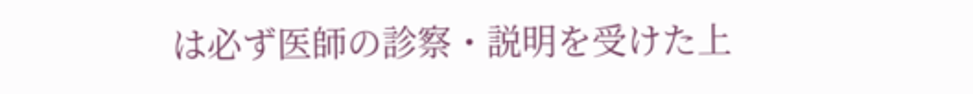は必ず医師の診察・説明を受けた上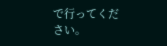で行ってください。